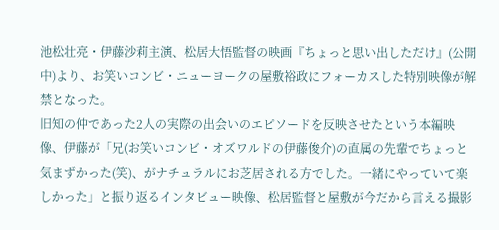池松壮亮・伊藤沙莉主演、松居大悟監督の映画『ちょっと思い出しただけ』(公開中)より、お笑いコンビ・ニューヨークの屋敷裕政にフォーカスした特別映像が解禁となった。
旧知の仲であった2人の実際の出会いのエピソードを反映させたという本編映像、伊藤が「兄(お笑いコンビ・オズワルドの伊藤俊介)の直属の先輩でちょっと気まずかった(笑)、がナチュラルにお芝居される方でした。一緒にやっていて楽しかった」と振り返るインタビュー映像、松居監督と屋敷が今だから言える撮影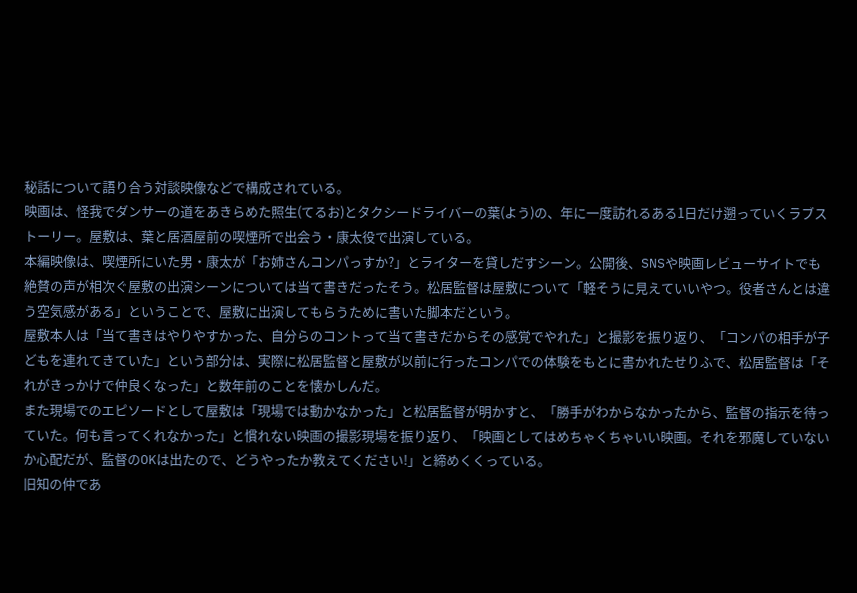秘話について語り合う対談映像などで構成されている。
映画は、怪我でダンサーの道をあきらめた照生(てるお)とタクシードライバーの葉(よう)の、年に一度訪れるある1日だけ遡っていくラブストーリー。屋敷は、葉と居酒屋前の喫煙所で出会う・康太役で出演している。
本編映像は、喫煙所にいた男・康太が「お姉さんコンパっすか?」とライターを貸しだすシーン。公開後、SNSや映画レビューサイトでも絶賛の声が相次ぐ屋敷の出演シーンについては当て書きだったそう。松居監督は屋敷について「軽そうに見えていいやつ。役者さんとは違う空気感がある」ということで、屋敷に出演してもらうために書いた脚本だという。
屋敷本人は「当て書きはやりやすかった、自分らのコントって当て書きだからその感覚でやれた」と撮影を振り返り、「コンパの相手が子どもを連れてきていた」という部分は、実際に松居監督と屋敷が以前に行ったコンパでの体験をもとに書かれたせりふで、松居監督は「それがきっかけで仲良くなった」と数年前のことを懐かしんだ。
また現場でのエピソードとして屋敷は「現場では動かなかった」と松居監督が明かすと、「勝手がわからなかったから、監督の指示を待っていた。何も言ってくれなかった」と慣れない映画の撮影現場を振り返り、「映画としてはめちゃくちゃいい映画。それを邪魔していないか心配だが、監督のOKは出たので、どうやったか教えてください!」と締めくくっている。
旧知の仲であ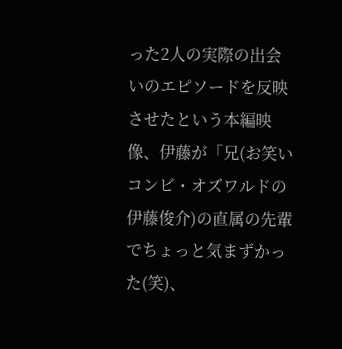った2人の実際の出会いのエピソードを反映させたという本編映像、伊藤が「兄(お笑いコンビ・オズワルドの伊藤俊介)の直属の先輩でちょっと気まずかった(笑)、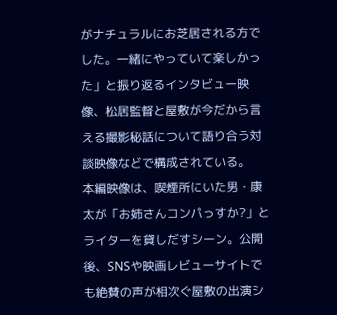がナチュラルにお芝居される方でした。一緒にやっていて楽しかった」と振り返るインタビュー映像、松居監督と屋敷が今だから言える撮影秘話について語り合う対談映像などで構成されている。
本編映像は、喫煙所にいた男・康太が「お姉さんコンパっすか?」とライターを貸しだすシーン。公開後、SNSや映画レビューサイトでも絶賛の声が相次ぐ屋敷の出演シ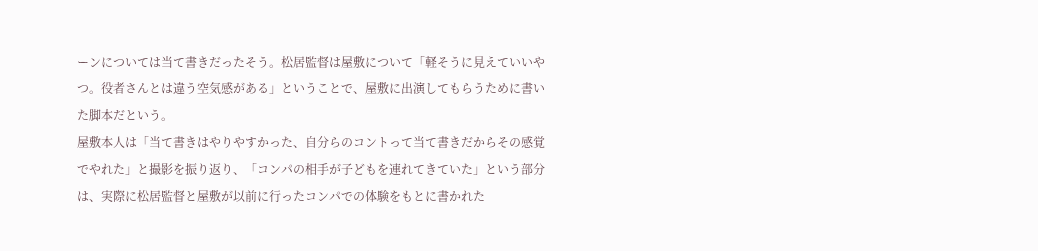ーンについては当て書きだったそう。松居監督は屋敷について「軽そうに見えていいやつ。役者さんとは違う空気感がある」ということで、屋敷に出演してもらうために書いた脚本だという。
屋敷本人は「当て書きはやりやすかった、自分らのコントって当て書きだからその感覚でやれた」と撮影を振り返り、「コンパの相手が子どもを連れてきていた」という部分は、実際に松居監督と屋敷が以前に行ったコンパでの体験をもとに書かれた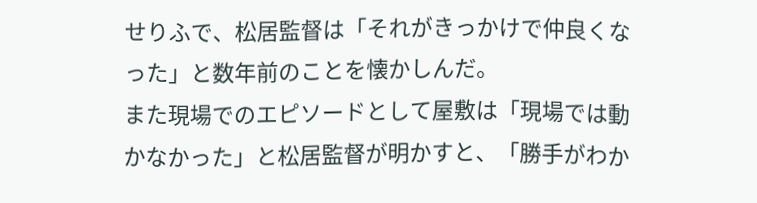せりふで、松居監督は「それがきっかけで仲良くなった」と数年前のことを懐かしんだ。
また現場でのエピソードとして屋敷は「現場では動かなかった」と松居監督が明かすと、「勝手がわか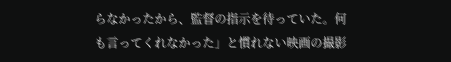らなかったから、監督の指示を待っていた。何も言ってくれなかった」と慣れない映画の撮影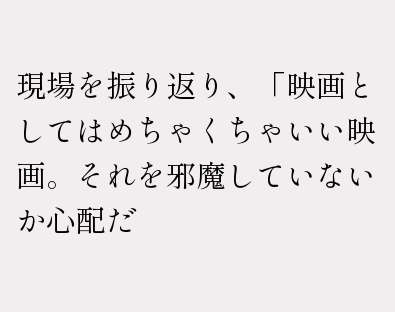現場を振り返り、「映画としてはめちゃくちゃいい映画。それを邪魔していないか心配だ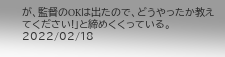が、監督のOKは出たので、どうやったか教えてください!」と締めくくっている。
2022/02/18